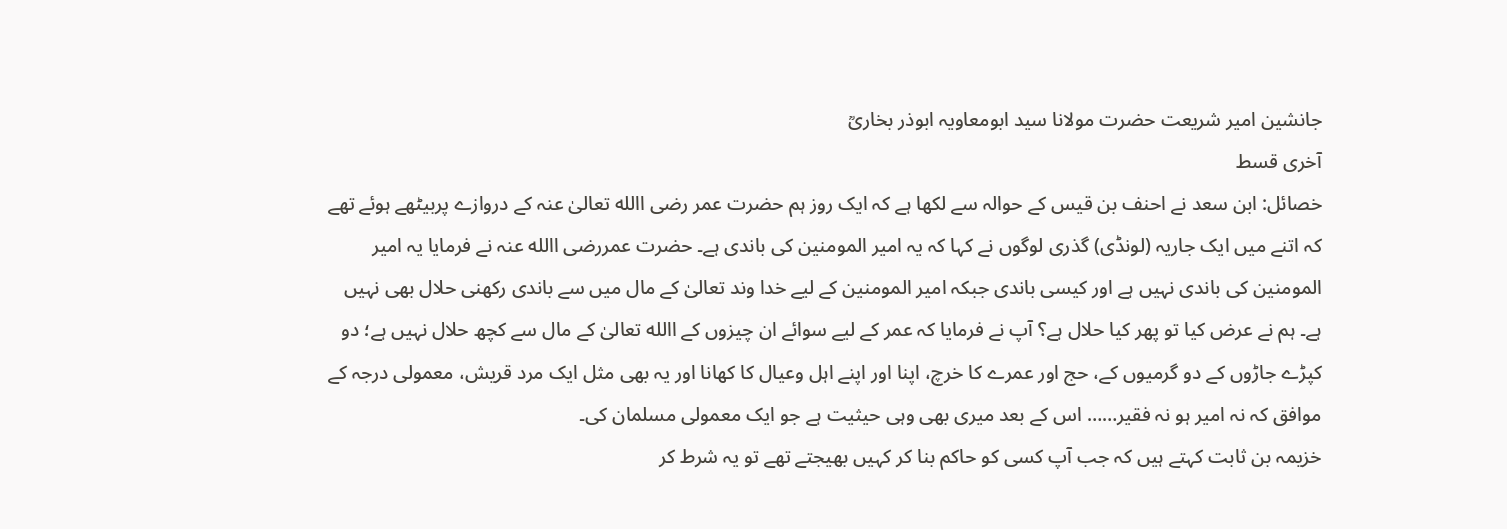جانشین امیر شریعت حضرت مولانا سید ابومعاویہ ابوذر بخاریؒ
آخری قسط
خصائل: ابن سعد نے احنف بن قیس کے حوالہ سے لکھا ہے کہ ایک روز ہم حضرت عمر رضی االله تعالیٰ عنہ کے دروازے پربیٹھے ہوئے تھے کہ اتنے میں ایک جاریہ (لونڈی) گذری لوگوں نے کہا کہ یہ امیر المومنین کی باندی ہے۔ حضرت عمررضی االله عنہ نے فرمایا یہ امیر المومنین کی باندی نہیں ہے اور کیسی باندی جبکہ امیر المومنین کے لیے خدا وند تعالیٰ کے مال میں سے باندی رکھنی حلال بھی نہیں ہے۔ ہم نے عرض کیا تو پھر کیا حلال ہے؟ آپ نے فرمایا کہ عمر کے لیے سوائے ان چیزوں کے االله تعالیٰ کے مال سے کچھ حلال نہیں ہے؛ دو کپڑے جاڑوں کے دو گرمیوں کے، حج اور عمرے کا خرچ، اپنا اور اپنے اہل وعیال کا کھانا اور یہ بھی مثل ایک مرد قریش، معمولی درجہ کے موافق کہ نہ امیر ہو نہ فقیر…… اس کے بعد میری بھی وہی حیثیت ہے جو ایک معمولی مسلمان کی۔
خزیمہ بن ثابت کہتے ہیں کہ جب آپ کسی کو حاکم بنا کر کہیں بھیجتے تھے تو یہ شرط کر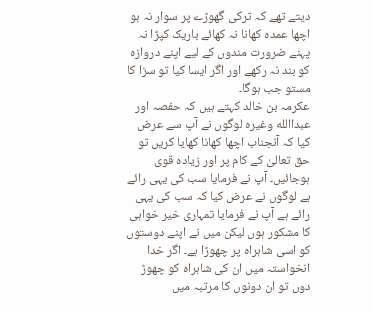دیتے تھے کہ ترکی گھوڑے پر سوار نہ ہو اچھا عمدہ کھانا نہ کھائے باریک کپڑا نہ پہنے ضرورت مندوں کے لیے اپنے دروازہ کو بند نہ رکھے اور اگر ایسا کیا تو سزا کا مستو جب ہوگا۔
عکرمہ بن خالد کہتے ہیں کہ حفصہ اور عبداالله وغیرہ لوگوں نے آپ سے عرض کیا کہ آنجناب اچھا کھانا کھایا کریں تو حق تعالیٰ کے کام پر اور زیادہ قوی ہوجائیں۔ آپ نے فرمایا سب کی یہی رائے ہے لوگوں نے عرض کیا کہ سب کی یہی رائے ہے آپ نے فرمایا تمہاری خیر خواہی کا مشکور ہوں لیکن میں نے اپنے دوستوں کو اسی شاہراہ پر چھوڑا ہے۔ اگر خدا انخواستہ میں ان کی شاہراہ کو چھوڑ دوں تو ان دونوں کا مرتبہ میں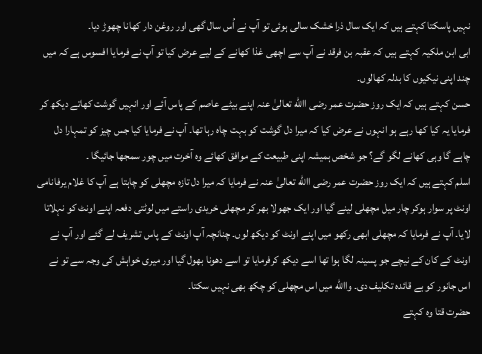نہیں پاسکتا کہتے ہیں کہ ایک سال ذرا خشک سالی ہوئی تو آپ نے اُس سال گھی اور روغن دار کھانا چھوڑ دیا۔
ابی ابن ملکیہ کہتے ہیں کہ عقبہ بن فرقد نے آپ سے اچھی غذا کھانے کے لیے عرض کیا تو آپ نے فرمایا افسوس ہے کہ میں چند اپنی نیکیوں کا بدلہ کھالوں۔
حسن کہتے ہیں کہ ایک روز حضرت عمر رضی االله تعالیٰ عنہ اپنے بیٹے عاصم کے پاس آئے اور انہیں گوشت کھاتے دیکھ کر فرمایا یہ کیا کھا رہے ہو انہوں نے عرض کیا کہ میرا دل گوشت کو بہت چاہ رہا تھا۔ آپ نے فرمایا کیا جس چیز کو تمہارا دل چاہے گا وہی کھانے لگو گے؟ جو شخص ہمیشہ اپنی طبیعت کے موافق کھائے وہ آخرت میں چور سمجھا جائیگا ۔
اسلم کہتے ہیں کہ ایک روز حضرت عمر رضی االله تعالیٰ عنہ نے فرمایا کہ میرا دل تازہ مچھلی کو چاہتا ہے آپ کا غلام یرفانامی اونٹ پر سوار ہوکر چار میل مچھلی لینے گیا اور ایک جھولا بھر کر مچھلی خریدی راستے میں لوٹتی دفعہ اپنے اونٹ کو نہلاتا لایا۔ آپ نے فرمایا کہ مچھلی ابھی رکھو میں اپنے اونٹ کو دیکھ لوں۔ چنانچہ آپ اونٹ کے پاس تشریف لے گئے اور آپ نے اونٹ کے کان کے نیچے جو پسینہ لگا ہوا تھا اسے دیکھ کرفرمایا تو اسے دھونا بھول گیا اور میری خواہش کی وجہ سے تو نے اس جانور کو بے قائدہ تکلیف دی۔ واالله میں اس مچھلی کو چکھ بھی نہیں سکتا۔
حضرت قتا وہ کہتے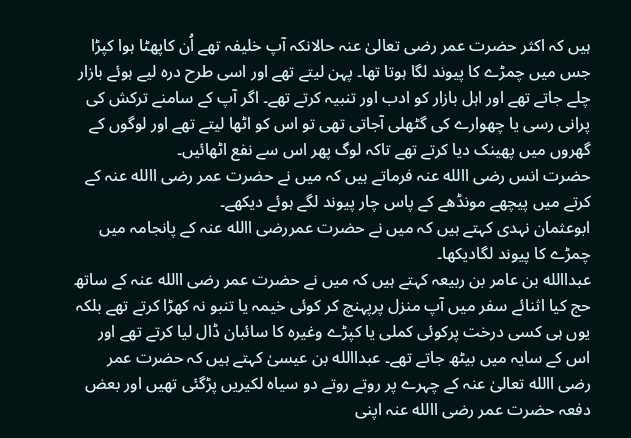ہیں کہ اکثر حضرت عمر رضی تعالیٰ عنہ حالانکہ آپ خلیفہ تھے اُن کاپھٹا ہوا کپڑا جس میں چمڑے کا پیوند لگا ہوتا تھا۔ پہن لیتے تھے اور اسی طرح درہ لیے ہوئے بازار چلے جاتے تھے اور اہل بازار کو ادب اور تنبیہ کرتے تھے۔ اگر آپ کے سامنے ترکش کی پرانی رسی یا چھوارے کی گٹھلی آجاتی تھی تو اس کو اٹھا لیتے تھے اور لوگوں کے گھروں میں پھینک دیا کرتے تھے تاکہ لوگ پھر اس سے نفع اٹھائیں۔
حضرت انس رضی االله عنہ فرماتے ہیں کہ میں نے حضرت عمر رضی االله عنہ کے کرتے میں پیچھے مونڈھے کے پاس چار پیوند لگے ہوئے دیکھے۔
ابوعثمان نہدی کہتے ہیں کہ میں نے حضرت عمررضی االله عنہ کے پانجامہ میں چمڑے کا پیوند لگادیکھا۔
عبداالله بن عامر بن ربیعہ کہتے ہیں کہ میں نے حضرت عمر رضی االله عنہ کے ساتھ حج کیا اثنائے سفر میں آپ منزل پرپہنچ کر کوئی خیمہ یا تنبو نہ کھڑا کرتے تھے بلکہ یوں ہی کسی درخت پرکوئی کملی یا کپڑے وغیرہ کا سائبان ڈال لیا کرتے تھے اور اس کے سایہ میں بیٹھ جاتے تھے۔ عبداالله بن عیسیٰ کہتے ہیں کہ حضرت عمر رضی االله تعالیٰ عنہ کے چہرے پر روتے روتے دو سیاہ لکیریں پڑگئی تھیں اور بعض دفعہ حضرت عمر رضی االله عنہ اپنی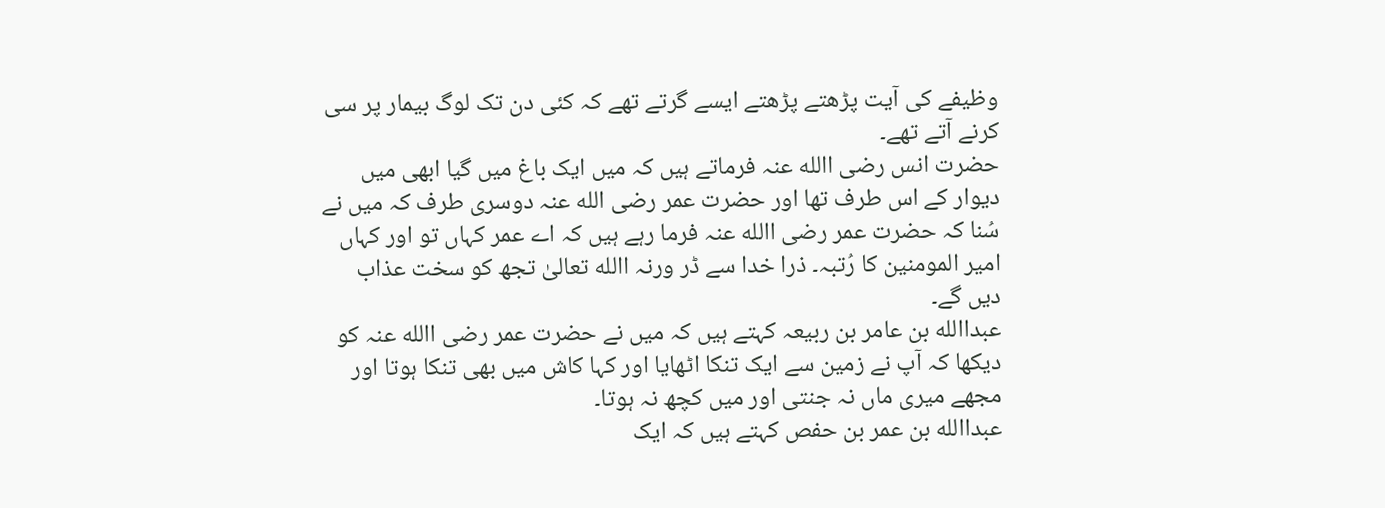وظیفے کی آیت پڑھتے پڑھتے ایسے گرتے تھے کہ کئی دن تک لوگ بیمار پر سی کرنے آتے تھے۔
حضرت انس رضی االله عنہ فرماتے ہیں کہ میں ایک باغ میں گیا ابھی میں دیوار کے اس طرف تھا اور حضرت عمر رضی الله عنہ دوسری طرف کہ میں نے سُنا کہ حضرت عمر رضی االله عنہ فرما رہے ہیں کہ اے عمر کہاں تو اور کہاں امیر المومنین کا رُتبہ۔ ذرا خدا سے ڈر ورنہ االله تعالیٰ تجھ کو سخت عذاب دیں گے۔
عبداالله بن عامر بن ربیعہ کہتے ہیں کہ میں نے حضرت عمر رضی االله عنہ کو دیکھا کہ آپ نے زمین سے ایک تنکا اٹھایا اور کہا کاش میں بھی تنکا ہوتا اور مجھے میری ماں نہ جنتی اور میں کچھ نہ ہوتا۔
عبداالله بن عمر بن حفص کہتے ہیں کہ ایک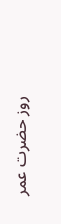روز حضرت عمر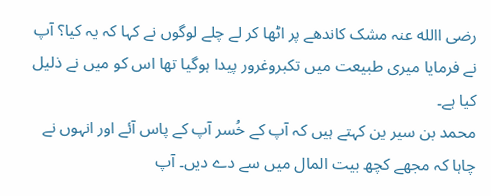رضی االله عنہ مشک کاندھے پر اٹھا کر لے چلے لوگوں نے کہا کہ یہ کیا؟ آپ نے فرمایا میری طبیعت میں تکبروغرور پیدا ہوگیا تھا اس کو میں نے ذلیل کیا ہے۔
محمد بن سیر ین کہتے ہیں کہ آپ کے خُسر آپ کے پاس آئے اور انہوں نے چاہا کہ مجھے کچھ بیت المال میں سے دے دیں۔ آپ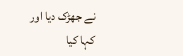نے جھڑک دیا اور کہا کیا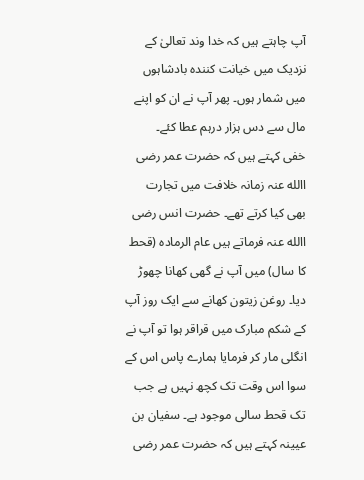آپ چاہتے ہیں کہ خدا وند تعالیٰ کے نزدیک میں خیانت کنندہ بادشاہوں میں شمار ہوں۔ پھر آپ نے ان کو اپنے مال سے دس ہزار درہم عطا کئے۔
خفی کہتے ہیں کہ حضرت عمر رضی االله عنہ زمانہ خلافت میں تجارت بھی کیا کرتے تھے۔ حضرت انس رضی االله عنہ فرماتے ہیں عام الرمادہ (قحط کا سال) میں آپ نے گھی کھانا چھوڑ دیا۔ روغن زیتون کھانے سے ایک روز آپ کے شکم مبارک میں قراقر ہوا تو آپ نے انگلی مار کر فرمایا ہمارے پاس اس کے سوا اس وقت تک کچھ نہیں ہے جب تک قحط سالی موجود ہے۔ سفیان بن عیینہ کہتے ہیں کہ حضرت عمر رضی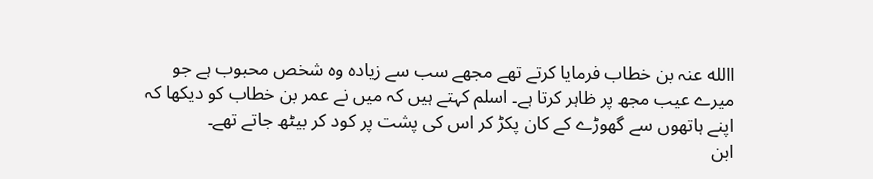االله عنہ بن خطاب فرمایا کرتے تھے مجھے سب سے زیادہ وہ شخص محبوب ہے جو میرے عیب مجھ پر ظاہر کرتا ہے۔ اسلم کہتے ہیں کہ میں نے عمر بن خطاب کو دیکھا کہ اپنے ہاتھوں سے گھوڑے کے کان پکڑ کر اس کی پشت پر کود کر بیٹھ جاتے تھے۔
ابن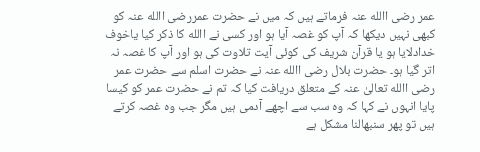عمر رضی االله عنہ فرماتے ہیں کہ میں نے حضرت عمررضی االله عنہ کو کبھی نہیں دیکھا کہ آپ کو غصہ آیا ہو اور کسی نے االله کا ذکر کیا یاخوف خدادلایا ہو یا قرآن شریف کی کوئی آیت تلاوت کی ہو اور آپ کا غصہ نہ اتر گیا ہو۔ حضرت بلال رضی االله عنہ نے حضرت اسلم سے حضرت عمر رضی االله تعالیٰ عنہ کے متعلق دریافت کیا کہ تم نے حضرت عمر کو کیسا پایا انہوں نے کہا کہ وہ سب سے اچھے آدمی ہیں مگر جب وہ غصہ کرتے ہیں تو پھر سنبھالنا مشکل ہے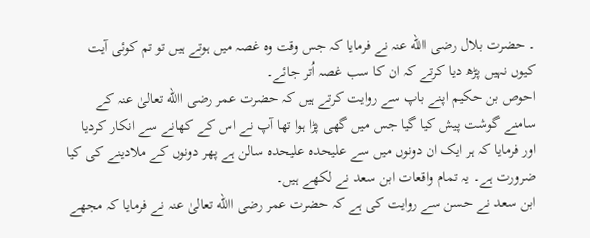۔ حضرت بلال رضی االله عنہ نے فرمایا کہ جس وقت وہ غصہ میں ہوتے ہیں تو تم کوئی آیت کیوں نہیں پڑھ دیا کرتے کہ ان کا سب غصہ اُتر جائے۔
احوص بن حکیم اپنے باپ سے روایت کرتے ہیں کہ حضرت عمر رضی االله تعالیٰ عنہ کے سامنے گوشت پیش کیا گیا جس میں گھی پڑا ہوا تھا آپ نے اس کے کھانے سے انکار کردیا اور فرمایا کہ ہر ایک ان دونوں میں سے علیحدہ علیحدہ سالن ہے پھر دونوں کے ملادینے کی کیا ضرورت ہے۔ یہ تمام واقعات ابن سعد نے لکھے ہیں۔
ابن سعد نے حسن سے روایت کی ہے کہ حضرت عمر رضی االله تعالیٰ عنہ نے فرمایا کہ مجھے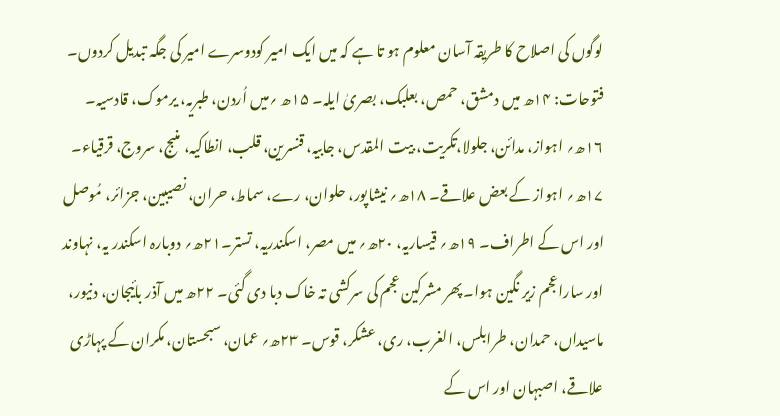لوگوں کی اصلاح کا طریقہ آسان معلوم ہو تا ہے کہ میں ایک امیر کودوسرے امیر کی جگہ تبدیل کردوں۔
فتوحات: ۱۴ھ میں دمشق، حمص، بعلبک، بصریٰ ایلہ۔ ۱۵ھ ؍میں اُردن، طبریہ، یرموک، قادسیہ۔ ۱۶ھ؍ اہواز، مدائن، جلولا،تکریت، بیت المقدس، جابیہ، قنسرین، قلب، انطاکیہ، منبج، سروج، قرقیاء۔ ۱۷ھ؍ اہواز کے بعض علاقے۔ ۱۸ھ؍ نیشاپور، حلوان، رے، سماط، حران، نصیبین، جزائر، مُوصل اور اس کے اطراف۔ ۱۹ھ؍ قیساریہ، ۲۰ھ؍ میں مصر، اسکندریہ، تستر۔۲۱ھ؍ دوبارہ اسکندر یہ، نہاوند اور ساراعجم زیر نگین ہوا۔ پھر مشرکین عجم کی سرکشی تہ خاک دبا دی گئی۔ ۲۲ھ میں آذر بائیجان، دنیور، ماسیداں، حمدان، طرابلس، الغرب، ری، عشکر، قوس۔ ۲۳ھ؍ عمان، سبحستان، مکران کے پہاڑی علاقے، اصبہان اور اس کے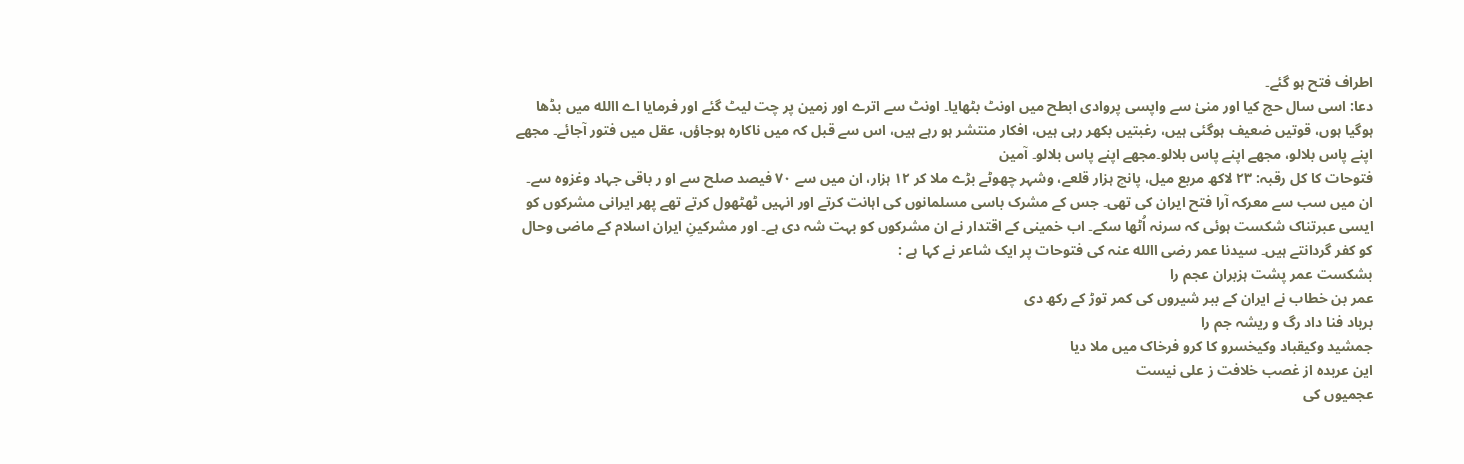اطراف فتح ہو گئے۔
دعا: اسی سال حج کیا اور منیٰ سے واپسی پروادی ابطح میں اونٹ بٹھایا۔ اونٹ سے اترے اور زمین پر چت لیٹ گئے اور فرمایا اے االله میں بڈھا ہوگیا ہوں، قوتیں ضعیف ہوگئی ہیں، رغبتیں بکھر رہی ہیں، افکار منتشر ہو رہے ہیں، اس سے قبل کہ میں ناکارہ ہوجاؤں، عقل میں فتور آجائے۔ مجھے اپنے پاس بلالو، مجھے اپنے پاس بلالو۔مجھے اپنے پاس بلالو۔ آمین
فتوحات کا کل رقبہ: ۲۳ لاکھ مربع میل، پانچ ہزار قلعے، وشہر چھوٹے بڑے ملا کر ۱۲ ہزار، ان میں سے ۷۰ فیصد صلح سے او ر باقی جہاد وغزوہ سے۔ ان میں سب سے معرکہ آرا فتح ایران کی تھی۔ جس کے مشرک باسی مسلمانوں کی اہانت کرتے اور انہیں ٹھٹھول کرتے تھے پھر ایرانی مشرکوں کو ایسی عبرتناک شکست ہوئی کہ سرنہ اُٹھا سکے۔ اب خمینی کے اقتدار نے ان مشرکوں کو بہت شہ دی ہے۔ اور مشرکینِ ایران اسلام کے ماضی وحال کو کفر گردانتے ہیں۔ سیدنا عمر رضی االله عنہ کی فتوحات پر ایک شاعر نے کہا ہے :
بشکست عمر پشت ہزبران عجم را
عمر بن خطاب نے ایران کے ببر شیروں کی کمر توڑ کے رکھ دی
برباد فنا داد رگ و ریشہ جم را
جمشید وکیقباد وکیخسرو کا کرو فرخاک میں ملا دیا
این عربدہ از غصب خلافت ز علی نیست
عجمیوں کی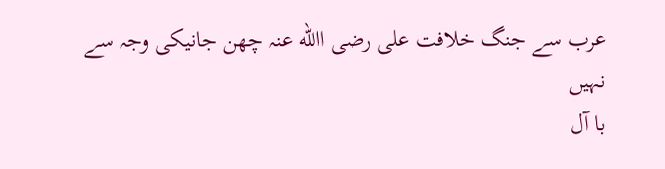عرب سے جنگ خلافت علی رضی االله عنہ چھن جانیکی وجہ سے نہیں
با آل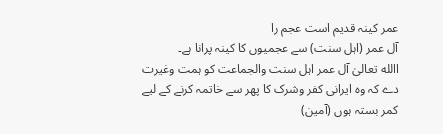عمر کینہ قدیم است عجم را
آل عمر (اہل سنت) سے عجمیوں کا کینہ پرانا ہے۔
االله تعالیٰ آل عمر اہل سنت والجماعت کو ہمت وغیرت دے کہ وہ ایرانی کفر وشرک کا پھر سے خاتمہ کرنے کے لیے کمر بستہ ہوں (آمین)